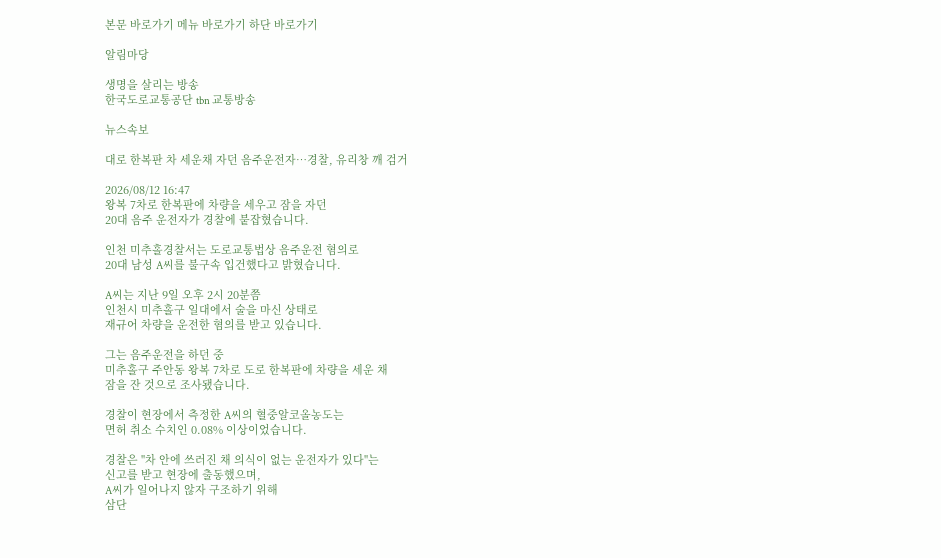본문 바로가기 메뉴 바로가기 하단 바로가기

알림마당

생명을 살리는 방송
한국도로교통공단 tbn 교통방송

뉴스속보

대로 한복판 차 세운채 자던 음주운전자…경찰, 유리창 깨 검거

2026/08/12 16:47
왕복 7차로 한복판에 차량을 세우고 잠을 자던
20대 음주 운전자가 경찰에 붙잡혔습니다.

인천 미추홀경찰서는 도로교통법상 음주운전 혐의로
20대 남성 A씨를 불구속 입건했다고 밝혔습니다.

A씨는 지난 9일 오후 2시 20분쯤
인천시 미추홀구 일대에서 술을 마신 상태로
재규어 차량을 운전한 혐의를 받고 있습니다.

그는 음주운전을 하던 중
미추홀구 주안동 왕복 7차로 도로 한복판에 차량을 세운 채
잠을 잔 것으로 조사됐습니다.

경찰이 현장에서 측정한 A씨의 혈중알코올농도는
면허 취소 수치인 0.08% 이상이었습니다.

경찰은 "차 안에 쓰러진 채 의식이 없는 운전자가 있다"는
신고를 받고 현장에 출동했으며,
A씨가 일어나지 않자 구조하기 위해
삼단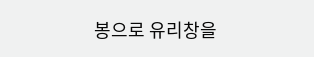봉으로 유리창을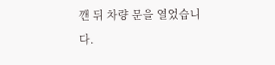깬 뒤 차량 문을 열었습니다.